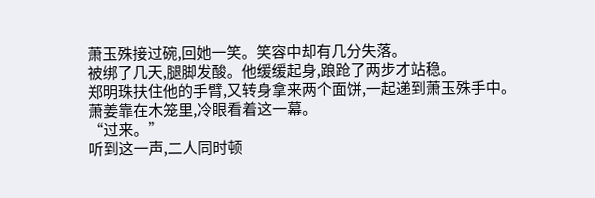萧玉殊接过碗,回她一笑。笑容中却有几分失落。
被绑了几天,腿脚发酸。他缓缓起身,踉跄了两步才站稳。
郑明珠扶住他的手臂,又转身拿来两个面饼,一起递到萧玉殊手中。
萧姜靠在木笼里,冷眼看着这一幕。
“过来。”
听到这一声,二人同时顿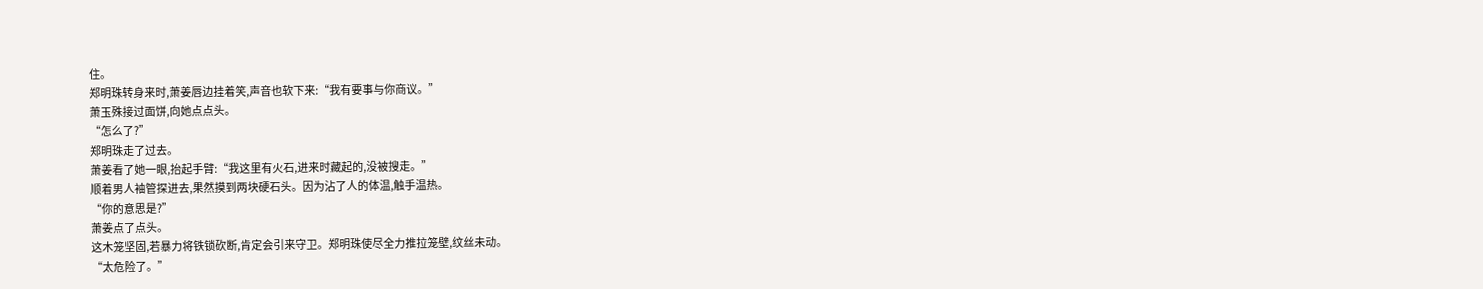住。
郑明珠转身来时,萧姜唇边挂着笑,声音也软下来:“我有要事与你商议。”
萧玉殊接过面饼,向她点点头。
“怎么了?”
郑明珠走了过去。
萧姜看了她一眼,抬起手臂:“我这里有火石,进来时藏起的,没被搜走。”
顺着男人袖管探进去,果然摸到两块硬石头。因为沾了人的体温,触手温热。
“你的意思是?”
萧姜点了点头。
这木笼坚固,若暴力将铁锁砍断,肯定会引来守卫。郑明珠使尽全力推拉笼壁,纹丝未动。
“太危险了。”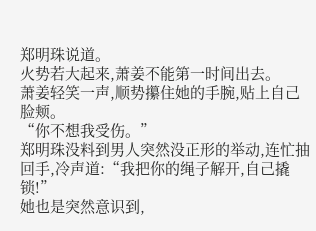郑明珠说道。
火势若大起来,萧姜不能第一时间出去。
萧姜轻笑一声,顺势攥住她的手腕,贴上自己脸颊。
“你不想我受伤。”
郑明珠没料到男人突然没正形的举动,连忙抽回手,冷声道:“我把你的绳子解开,自己撬锁!”
她也是突然意识到,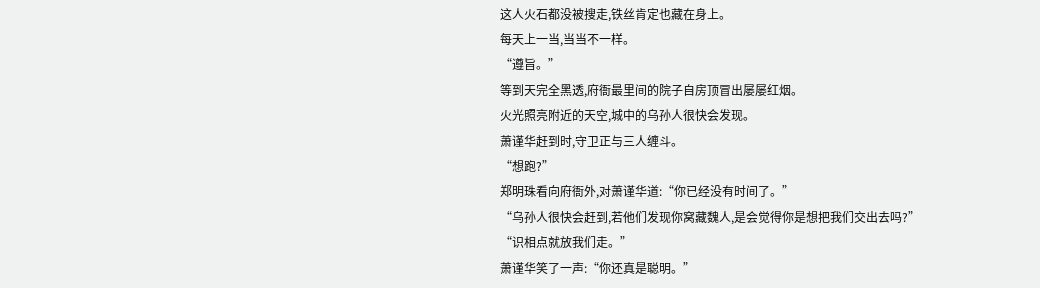这人火石都没被搜走,铁丝肯定也藏在身上。
每天上一当,当当不一样。
“遵旨。”
等到天完全黑透,府衙最里间的院子自房顶冒出屡屡红烟。
火光照亮附近的天空,城中的乌孙人很快会发现。
萧谨华赶到时,守卫正与三人缠斗。
“想跑?”
郑明珠看向府衙外,对萧谨华道:“你已经没有时间了。”
“乌孙人很快会赶到,若他们发现你窝藏魏人,是会觉得你是想把我们交出去吗?”
“识相点就放我们走。”
萧谨华笑了一声:“你还真是聪明。”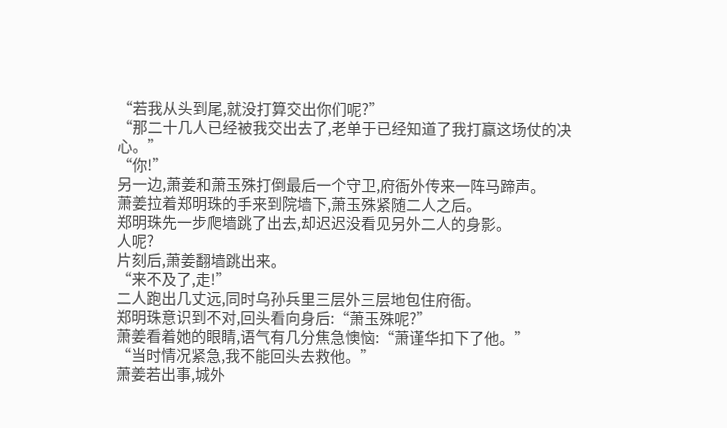“若我从头到尾,就没打算交出你们呢?”
“那二十几人已经被我交出去了,老单于已经知道了我打赢这场仗的决心。”
“你!”
另一边,萧姜和萧玉殊打倒最后一个守卫,府衙外传来一阵马蹄声。
萧姜拉着郑明珠的手来到院墙下,萧玉殊紧随二人之后。
郑明珠先一步爬墙跳了出去,却迟迟没看见另外二人的身影。
人呢?
片刻后,萧姜翻墙跳出来。
“来不及了,走!”
二人跑出几丈远,同时乌孙兵里三层外三层地包住府衙。
郑明珠意识到不对,回头看向身后:“萧玉殊呢?”
萧姜看着她的眼睛,语气有几分焦急懊恼:“萧谨华扣下了他。”
“当时情况紧急,我不能回头去救他。”
萧姜若出事,城外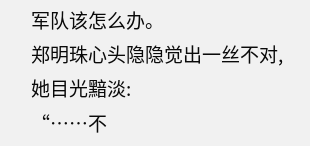军队该怎么办。
郑明珠心头隐隐觉出一丝不对,她目光黯淡:
“……不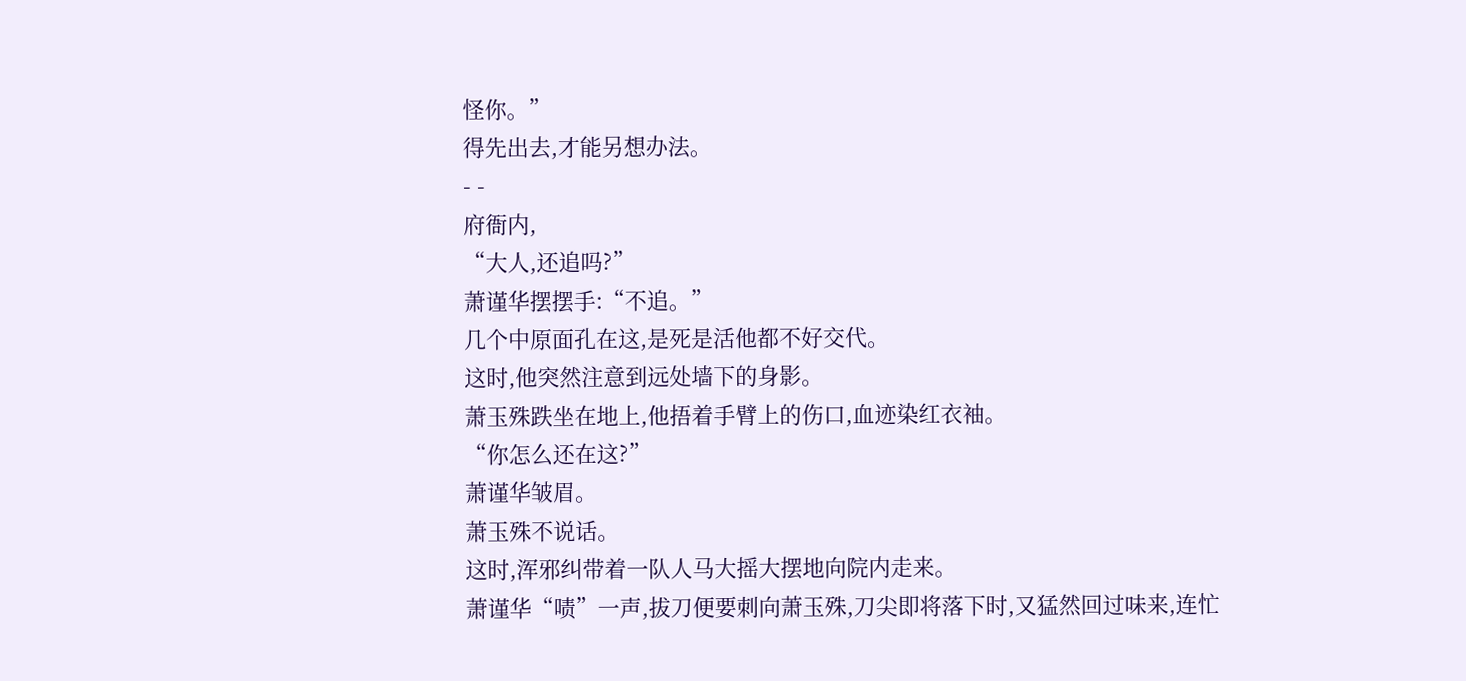怪你。”
得先出去,才能另想办法。
- -
府衙内,
“大人,还追吗?”
萧谨华摆摆手:“不追。”
几个中原面孔在这,是死是活他都不好交代。
这时,他突然注意到远处墙下的身影。
萧玉殊跌坐在地上,他捂着手臂上的伤口,血迹染红衣袖。
“你怎么还在这?”
萧谨华皱眉。
萧玉殊不说话。
这时,浑邪纠带着一队人马大摇大摆地向院内走来。
萧谨华“啧”一声,拔刀便要刺向萧玉殊,刀尖即将落下时,又猛然回过味来,连忙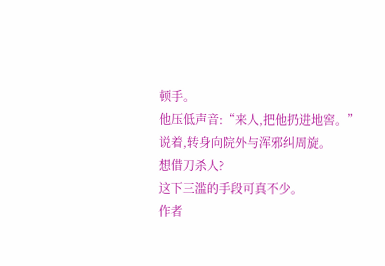顿手。
他压低声音:“来人,把他扔进地窖。”
说着,转身向院外与浑邪纠周旋。
想借刀杀人?
这下三滥的手段可真不少。
作者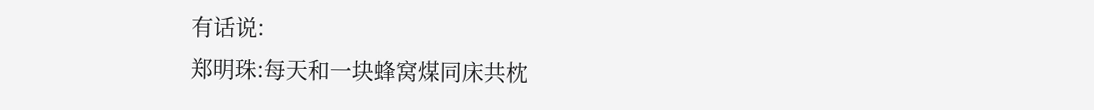有话说:
郑明珠:每天和一块蜂窝煤同床共枕